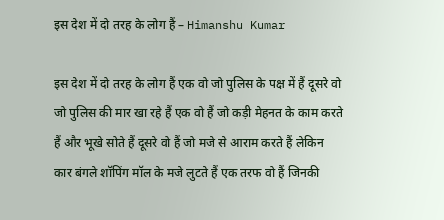इस देश में दो तरह के लोग हैं – Himanshu Kumar

इस देश में दो तरह के लोग हैं एक वो जो पुलिस के पक्ष में हैं दूसरे वो जो पुलिस की मार खा रहे हैं एक वो हैं जो कड़ी मेहनत के काम करते हैं और भूखे सोते हैं दूसरे वो हैं जो मजे से आराम करते हैं लेकिन कार बंगले शॉपिंग मॉल के मजे लुटते हैं एक तरफ वो हैं जिनकी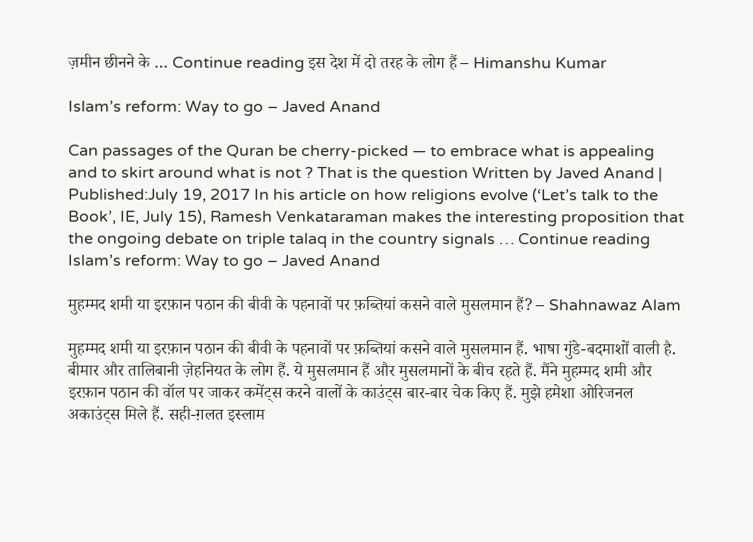ज़मीन छीनने के … Continue reading इस देश में दो तरह के लोग हैं – Himanshu Kumar

Islam’s reform: Way to go – Javed Anand

Can passages of the Quran be cherry-picked — to embrace what is appealing and to skirt around what is not ? That is the question Written by Javed Anand | Published:July 19, 2017 In his article on how religions evolve (‘Let’s talk to the Book’, IE, July 15), Ramesh Venkataraman makes the interesting proposition that the ongoing debate on triple talaq in the country signals … Continue reading Islam’s reform: Way to go – Javed Anand

मुहम्मद शमी या इरफ़ान पठान की बीवी के पहनावों पर फ़ब्तियां कसने वाले मुसलमान हैं? – Shahnawaz Alam

मुहम्मद शमी या इरफ़ान पठान की बीवी के पहनावों पर फ़ब्तियां कसने वाले मुसलमान हैं. भाषा गुंडे-बदमाशों वाली है. बीमार और तालिबानी ज़ेहनियत के लोग हैं. ये मुसलमान हैं और मुसलमानों के बीच रहते हैं. मैंने मुहम्मद शमी और इरफ़ान पठान की वॉल पर जाकर कमेंट्स करने वालों के काउंट्स बार-बार चेक किए हैं. मुझे हमेशा ओरिजनल अकाउंट्स मिले हैं. सही-ग़लत इस्लाम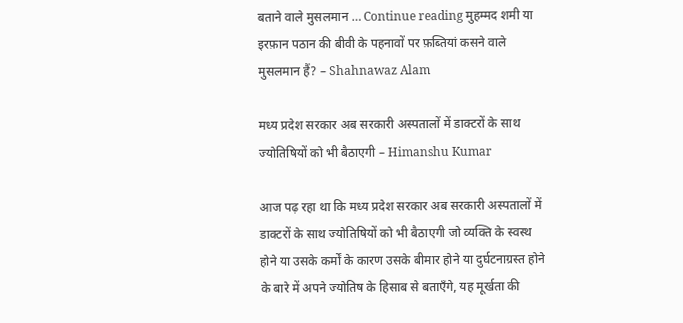बताने वाले मुसलमान … Continue reading मुहम्मद शमी या इरफ़ान पठान की बीवी के पहनावों पर फ़ब्तियां कसने वाले मुसलमान हैं? – Shahnawaz Alam

मध्य प्रदेश सरकार अब सरकारी अस्पतालों में डाक्टरों के साथ ज्योतिषियों को भी बैठाएगी – Himanshu Kumar

आज पढ़ रहा था कि मध्य प्रदेश सरकार अब सरकारी अस्पतालों में डाक्टरों के साथ ज्योतिषियों को भी बैठाएगी जो व्यक्ति के स्वस्थ होने या उसके कर्मों के कारण उसके बीमार होने या दुर्घटनाग्रस्त होने के बारे में अपने ज्योतिष के हिसाब से बताएँगे, यह मूर्खता की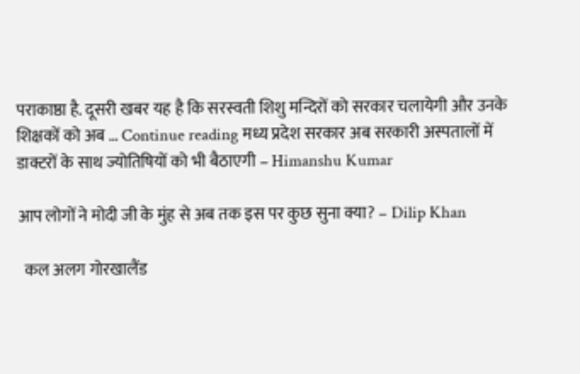पराकाष्ठा है. दूसरी खबर यह है कि सरस्वती शिशु मन्दिरों को सरकार चलायेगी और उनके शिक्षकों को अब … Continue reading मध्य प्रदेश सरकार अब सरकारी अस्पतालों में डाक्टरों के साथ ज्योतिषियों को भी बैठाएगी – Himanshu Kumar

आप लोगों ने मोदी जी के मुंह से अब तक इस पर कुछ सुना क्या? – Dilip Khan

  कल अलग गोरखालैंड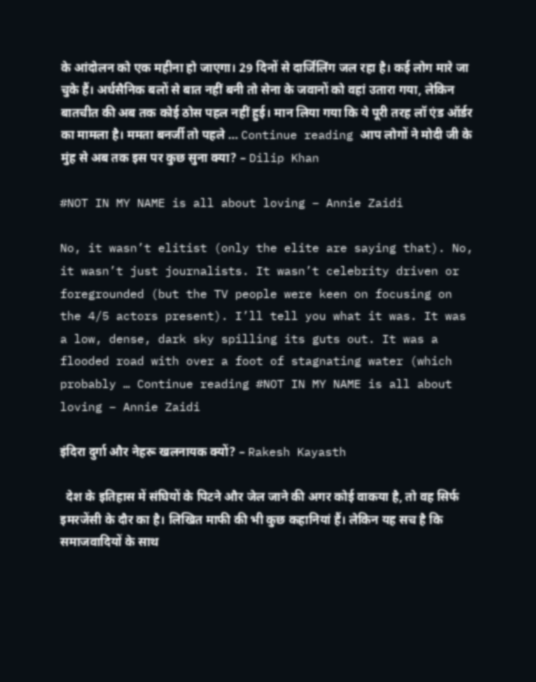के आंदोलन को एक महीना हो जाएगा। 29 दिनों से दार्जिलिंग जल रहा है। कई लोग मारे जा चुके हैं। अर्धसैनिक बलों से बात नहीं बनी तो सेना के जवानों को वहां उतारा गया, लेकिन बातचीत की अब तक कोई ठोस पहल नहीं हुई। मान लिया गया कि ये पूरी तरह लॉ एंड ऑर्डर का मामला है। ममता बनर्जी तो पहले … Continue reading आप लोगों ने मोदी जी के मुंह से अब तक इस पर कुछ सुना क्या? – Dilip Khan

#NOT IN MY NAME is all about loving – Annie Zaidi

No, it wasn’t elitist (only the elite are saying that). No, it wasn’t just journalists. It wasn’t celebrity driven or foregrounded (but the TV people were keen on focusing on the 4/5 actors present). I’ll tell you what it was. It was a low, dense, dark sky spilling its guts out. It was a flooded road with over a foot of stagnating water (which probably … Continue reading #NOT IN MY NAME is all about loving – Annie Zaidi

इंदिरा दुर्गा और नेहरू खलनायक क्यों? – Rakesh Kayasth

  देश के इतिहास में संघियों के पिटने और जेल जाने की अगर कोई वाकया है, तो वह सिर्फ इमरजेंसी के दौर का है। लिखित माफी की भी कुछ कहानियां हैं। लेकिन यह सच है कि समाजवादियों के साथ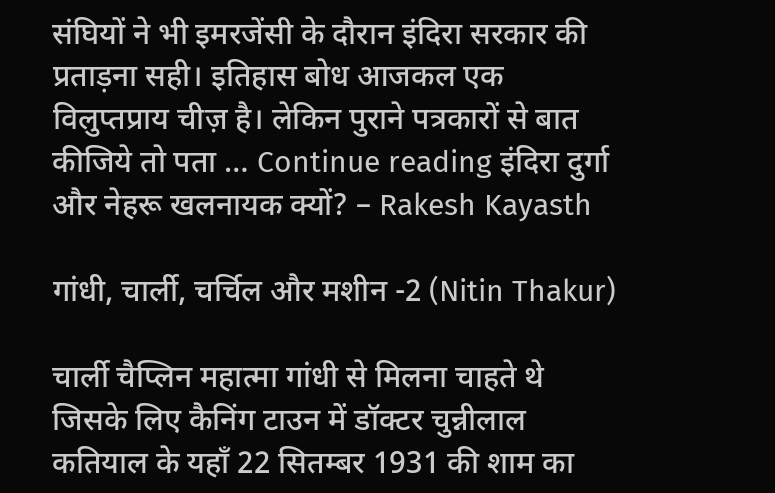संघियों ने भी इमरजेंसी के दौरान इंदिरा सरकार की प्रताड़ना सही। इतिहास बोध आजकल एक विलुप्तप्राय चीज़ है। लेकिन पुराने पत्रकारों से बात कीजिये तो पता … Continue reading इंदिरा दुर्गा और नेहरू खलनायक क्यों? – Rakesh Kayasth

गांधी, चार्ली, चर्चिल और मशीन -2 (Nitin Thakur)

चार्ली चैप्लिन महात्मा गांधी से मिलना चाहते थे जिसके लिए कैनिंग टाउन में डॉक्टर चुन्नीलाल कतियाल के यहाँ 22 सितम्बर 1931 की शाम का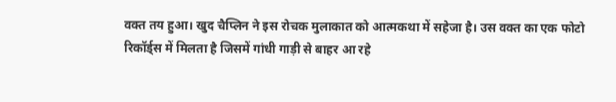वक्त तय हुआ। खुद चैप्लिन ने इस रोचक मुलाकात को आत्मकथा में सहेजा है। उस वक्त का एक फोटो रिकॉर्ड्स में मिलता है जिसमें गांधी गाड़ी से बाहर आ रहे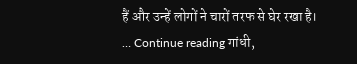हैं और उन्हें लोगों ने चारों तरफ से घेर रखा है। … Continue reading गांधी,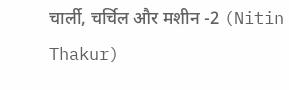चार्ली, चर्चिल और मशीन -2 (Nitin Thakur)